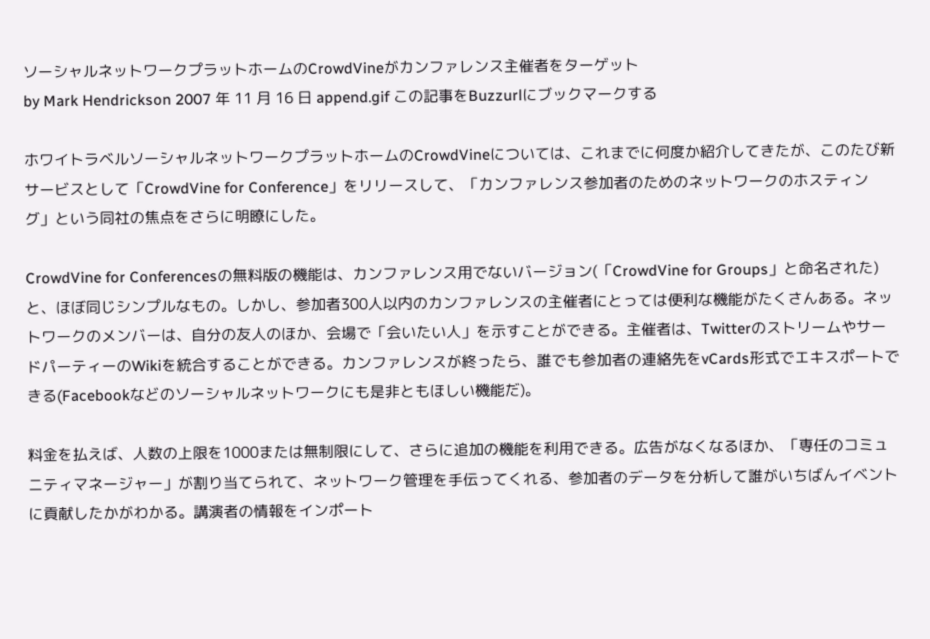ソーシャルネットワークプラットホームのCrowdVineがカンファレンス主催者をターゲット
by Mark Hendrickson 2007 年 11 月 16 日 append.gif この記事をBuzzurlにブックマークする

ホワイトラベルソーシャルネットワークプラットホームのCrowdVineについては、これまでに何度か紹介してきたが、このたび新サービスとして「CrowdVine for Conference」をリリースして、「カンファレンス参加者のためのネットワークのホスティング」という同社の焦点をさらに明瞭にした。

CrowdVine for Conferencesの無料版の機能は、カンファレンス用でないバージョン(「CrowdVine for Groups」と命名された)と、ほぼ同じシンプルなもの。しかし、参加者300人以内のカンファレンスの主催者にとっては便利な機能がたくさんある。ネットワークのメンバーは、自分の友人のほか、会場で「会いたい人」を示すことができる。主催者は、TwitterのストリームやサードパーティーのWikiを統合することができる。カンファレンスが終ったら、誰でも参加者の連絡先をvCards形式でエキスポートできる(Facebookなどのソーシャルネットワークにも是非ともほしい機能だ)。

料金を払えば、人数の上限を1000または無制限にして、さらに追加の機能を利用できる。広告がなくなるほか、「専任のコミュニティマネージャー」が割り当てられて、ネットワーク管理を手伝ってくれる、参加者のデータを分析して誰がいちばんイベントに貢献したかがわかる。講演者の情報をインポート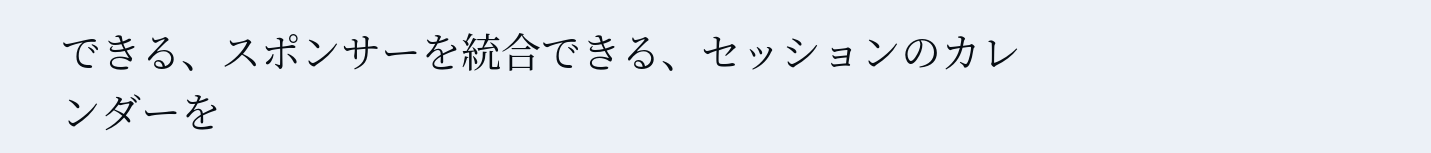できる、スポンサーを統合できる、セッションのカレンダーを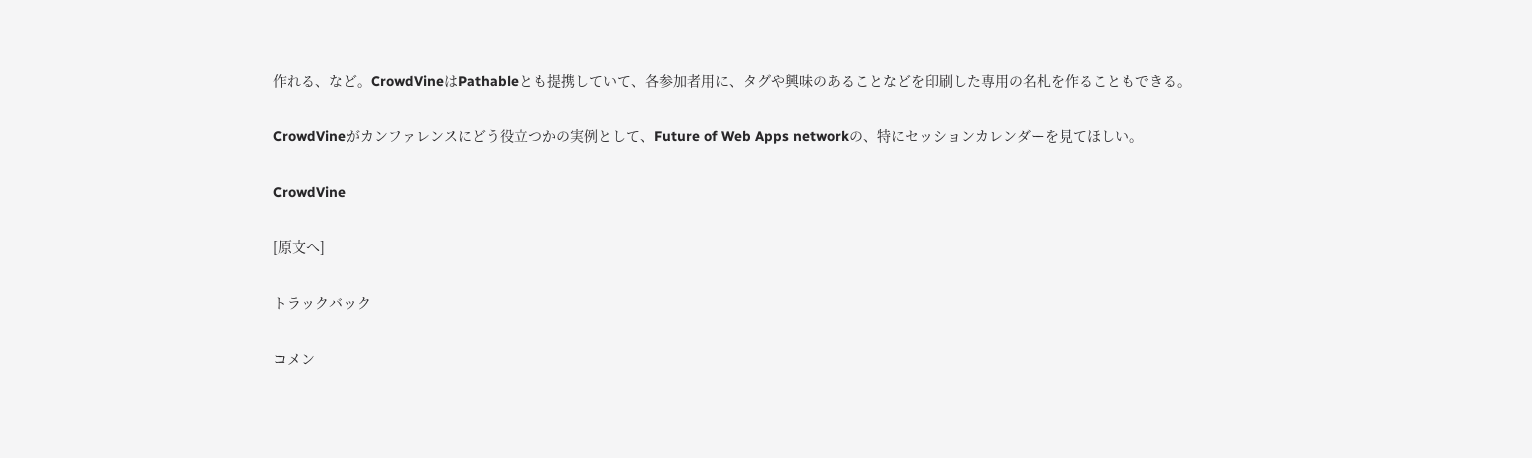作れる、など。CrowdVineはPathableとも提携していて、各参加者用に、タグや興味のあることなどを印刷した専用の名札を作ることもできる。

CrowdVineがカンファレンスにどう役立つかの実例として、Future of Web Apps networkの、特にセッションカレンダーを見てほしい。

CrowdVine

[原文へ]

トラックバック

コメン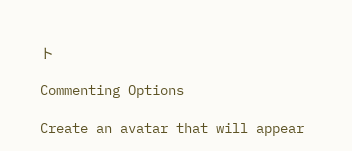ト

Commenting Options

Create an avatar that will appear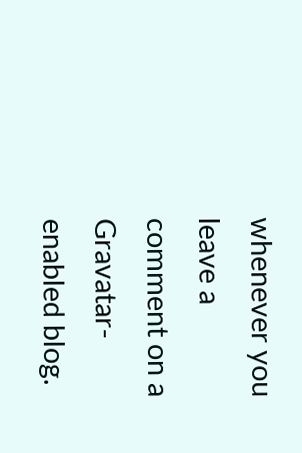whenever you leave a comment on a Gravatar-enabled blog.